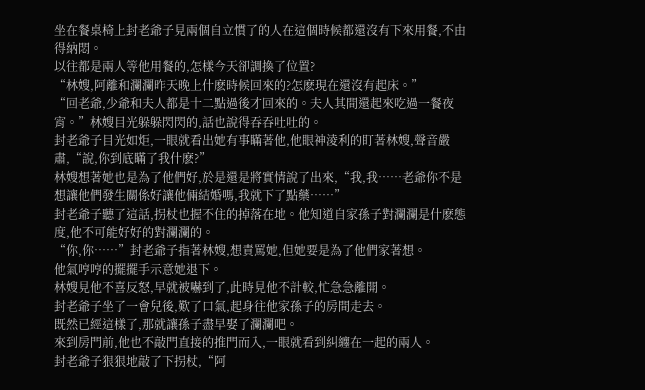坐在餐桌椅上封老爺子見兩個自立慣了的人在這個時候都還沒有下來用餐,不由得納悶。
以往都是兩人等他用餐的,怎樣今天卻調換了位置?
“林嫂,阿離和瀾瀾昨天晚上什麽時候回來的?怎麽現在還沒有起床。”
“回老爺,少爺和夫人都是十二點過後才回來的。夫人其間還起來吃過一餐夜宵。”林嫂目光躲躲閃閃的,話也說得吞吞吐吐的。
封老爺子目光如炬,一眼就看出她有事瞞著他,他眼神淩利的盯著林嫂,聲音嚴肅,“說,你到底瞞了我什麽?”
林嫂想著她也是為了他們好,於是還是將實情說了出來,“我,我……老爺你不是想讓他們發生關係好讓他倆結婚嗎,我就下了點藥……”
封老爺子聽了這話,拐杖也握不住的掉落在地。他知道自家孫子對瀾瀾是什麽態度,他不可能好好的對瀾瀾的。
“你,你……”封老爺子指著林嫂,想責罵她,但她要是為了他們家著想。
他氣哼哼的擺擺手示意她退下。
林嫂見他不喜反怒,早就被嚇到了,此時見他不計較,忙急急離開。
封老爺子坐了一會兒後,歎了口氣,起身往他家孫子的房間走去。
既然已經這樣了,那就讓孫子盡早娶了瀾瀾吧。
來到房門前,他也不敲門直接的推門而入,一眼就看到糾纏在一起的兩人。
封老爺子狠狠地敲了下拐杖,“阿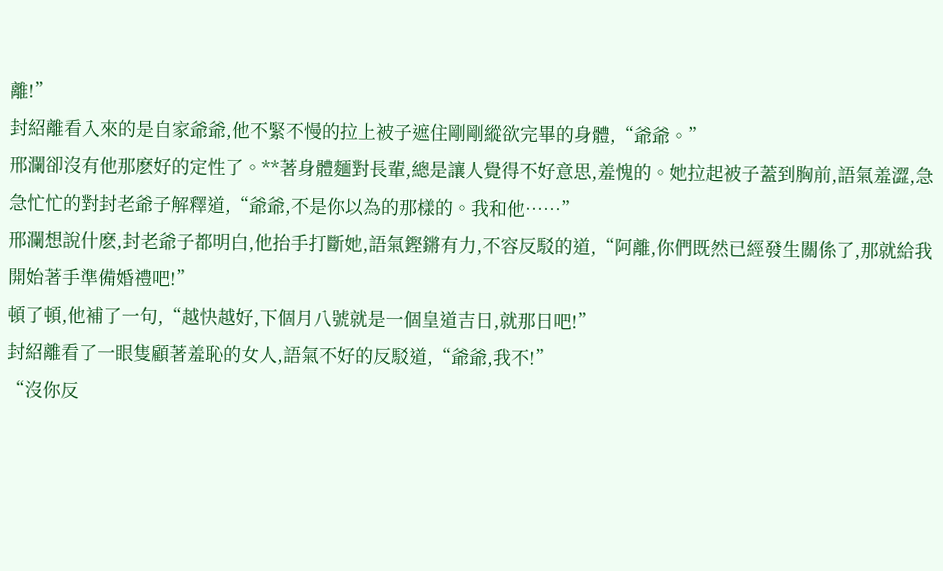離!”
封紹離看入來的是自家爺爺,他不緊不慢的拉上被子遮住剛剛縱欲完畢的身體,“爺爺。”
邢瀾卻沒有他那麽好的定性了。**著身體麵對長輩,總是讓人覺得不好意思,羞愧的。她拉起被子蓋到胸前,語氣羞澀,急急忙忙的對封老爺子解釋道,“爺爺,不是你以為的那樣的。我和他……”
邢瀾想說什麽,封老爺子都明白,他抬手打斷她,語氣鏗鏘有力,不容反駁的道,“阿離,你們既然已經發生關係了,那就給我開始著手準備婚禮吧!”
頓了頓,他補了一句,“越快越好,下個月八號就是一個皇道吉日,就那日吧!”
封紹離看了一眼隻顧著羞恥的女人,語氣不好的反駁道,“爺爺,我不!”
“沒你反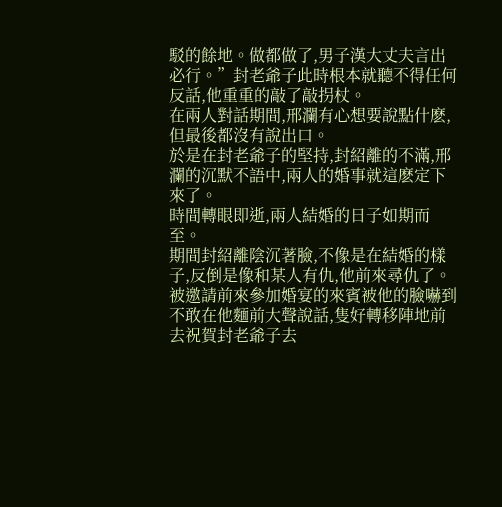駁的餘地。做都做了,男子漢大丈夫言出必行。”封老爺子此時根本就聽不得任何反話,他重重的敲了敲拐杖。
在兩人對話期間,邢瀾有心想要說點什麽,但最後都沒有說出口。
於是在封老爺子的堅持,封紹離的不滿,邢瀾的沉默不語中,兩人的婚事就這麽定下來了。
時間轉眼即逝,兩人結婚的日子如期而至。
期間封紹離陰沉著臉,不像是在結婚的樣子,反倒是像和某人有仇,他前來尋仇了。被邀請前來參加婚宴的來賓被他的臉嚇到不敢在他麵前大聲說話,隻好轉移陣地前去祝賀封老爺子去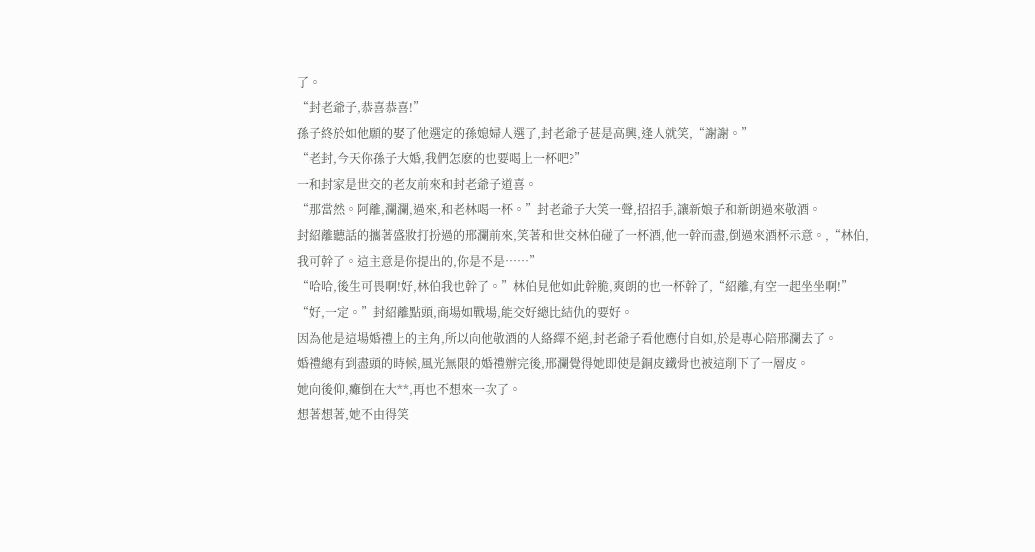了。
“封老爺子,恭喜恭喜!”
孫子終於如他願的娶了他選定的孫媳婦人選了,封老爺子甚是高興,逢人就笑,“謝謝。”
“老封,今天你孫子大婚,我們怎麽的也要喝上一杯吧?”
一和封家是世交的老友前來和封老爺子道喜。
“那當然。阿離,瀾瀾,過來,和老林喝一杯。”封老爺子大笑一聲,招招手,讓新娘子和新朗過來敬酒。
封紹離聽話的攜著盛妝打扮過的邢瀾前來,笑著和世交林伯碰了一杯酒,他一幹而盡,倒過來酒杯示意。,“林伯,我可幹了。這主意是你提出的,你是不是……”
“哈哈,後生可畏啊!好,林伯我也幹了。”林伯見他如此幹脆,爽朗的也一杯幹了,“紹離,有空一起坐坐啊!”
“好,一定。”封紹離點頭,商場如戰場,能交好總比結仇的要好。
因為他是這場婚禮上的主角,所以向他敬酒的人絡繹不絕,封老爺子看他應付自如,於是專心陪邢瀾去了。
婚禮總有到盡頭的時候,風光無限的婚禮辦完後,邢瀾覺得她即使是銅皮鐵骨也被這削下了一層皮。
她向後仰,癱倒在大**,再也不想來一次了。
想著想著,她不由得笑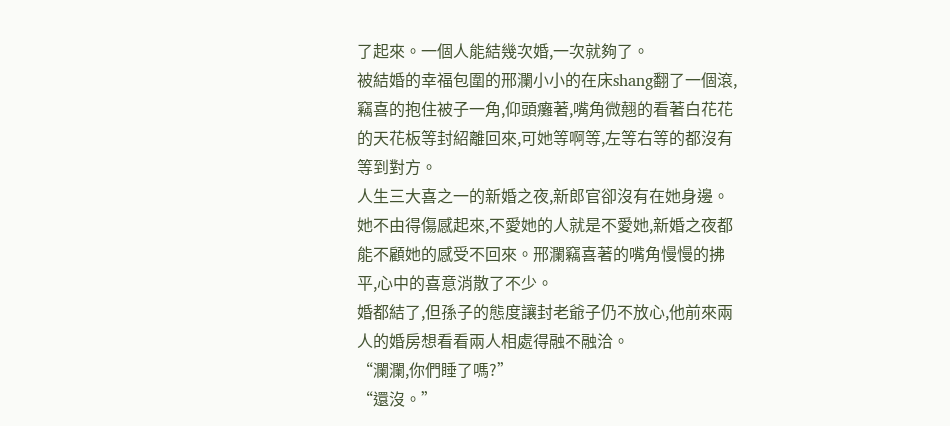了起來。一個人能結幾次婚,一次就夠了。
被結婚的幸福包圍的邢瀾小小的在床shang翻了一個滾,竊喜的抱住被子一角,仰頭癱著,嘴角微翹的看著白花花的天花板等封紹離回來,可她等啊等,左等右等的都沒有等到對方。
人生三大喜之一的新婚之夜,新郎官卻沒有在她身邊。她不由得傷感起來,不愛她的人就是不愛她,新婚之夜都能不顧她的感受不回來。邢瀾竊喜著的嘴角慢慢的拂平,心中的喜意消散了不少。
婚都結了,但孫子的態度讓封老爺子仍不放心,他前來兩人的婚房想看看兩人相處得融不融洽。
“瀾瀾,你們睡了嗎?”
“還沒。”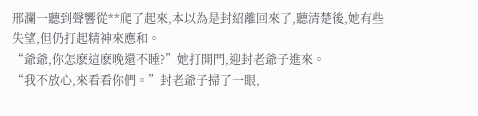邢瀾一聽到聲響從**爬了起來,本以為是封紹離回來了,聽清楚後,她有些失望,但仍打起精神來應和。
“爺爺,你怎麽這麽晚還不睡?”她打開門,迎封老爺子進來。
“我不放心,來看看你們。”封老爺子掃了一眼,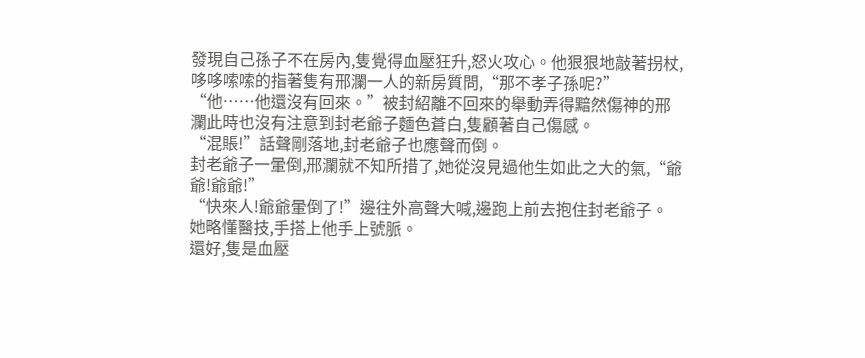發現自己孫子不在房內,隻覺得血壓狂升,怒火攻心。他狠狠地敲著拐杖,哆哆嗦嗦的指著隻有邢瀾一人的新房質問,“那不孝子孫呢?”
“他……他還沒有回來。”被封紹離不回來的舉動弄得黯然傷神的邢瀾此時也沒有注意到封老爺子麵色蒼白,隻顧著自己傷感。
“混賬!”話聲剛落地,封老爺子也應聲而倒。
封老爺子一暈倒,邢瀾就不知所措了,她從沒見過他生如此之大的氣,“爺爺!爺爺!”
“快來人!爺爺暈倒了!”邊往外高聲大喊,邊跑上前去抱住封老爺子。她略懂醫技,手搭上他手上號脈。
還好,隻是血壓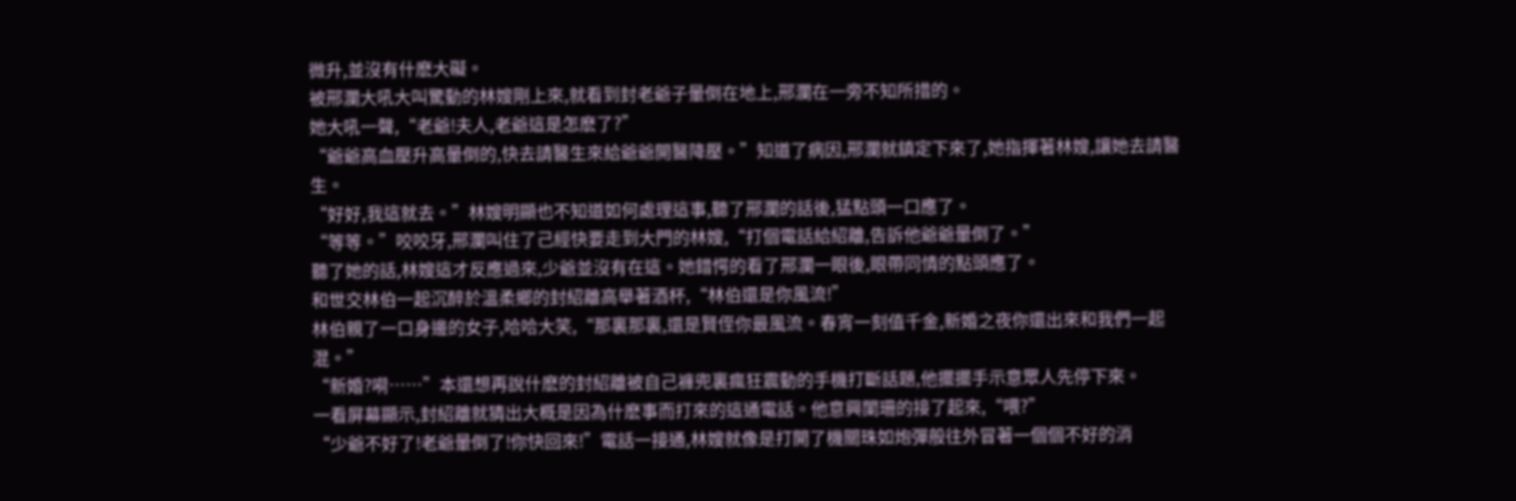微升,並沒有什麽大礙。
被邢瀾大吼大叫驚動的林嫂剛上來,就看到封老爺子暈倒在地上,邢瀾在一旁不知所措的。
她大吼一聲,“老爺!夫人,老爺這是怎麽了?”
“爺爺高血壓升高暈倒的,快去請醫生來給爺爺開醫降壓。”知道了病因,邢瀾就鎮定下來了,她指揮著林嫂,讓她去請醫生。
“好好,我這就去。”林嫂明顯也不知道如何處理這事,聽了邢瀾的話後,猛點頭一口應了。
“等等。”咬咬牙,邢瀾叫住了己經快要走到大門的林嫂,“打個電話給紹離,告訴他爺爺暈倒了。”
聽了她的話,林嫂這才反應過來,少爺並沒有在這。她錯愕的看了邢瀾一眼後,眼帶同情的點頭應了。
和世交林伯一起沉醉於溫柔鄉的封紹離高舉著酒杯,“林伯還是你風流!”
林伯親了一口身邊的女子,哈哈大笑,“那裏那裏,還是賢侄你最風流。春宵一刻值千金,新婚之夜你還出來和我們一起混。”
“新婚?嗬……”本還想再說什麽的封紹離被自己褲兜裏瘋狂震動的手機打斷話題,他擺擺手示意眾人先停下來。
一看屏幕顯示,封紹離就猜出大概是因為什麽事而打來的這通電話。他意興闌珊的接了起來,“喂?”
“少爺不好了!老爺暈倒了!你快回來!”電話一接通,林嫂就像是打開了機關珠如炮彈般往外冒著一個個不好的消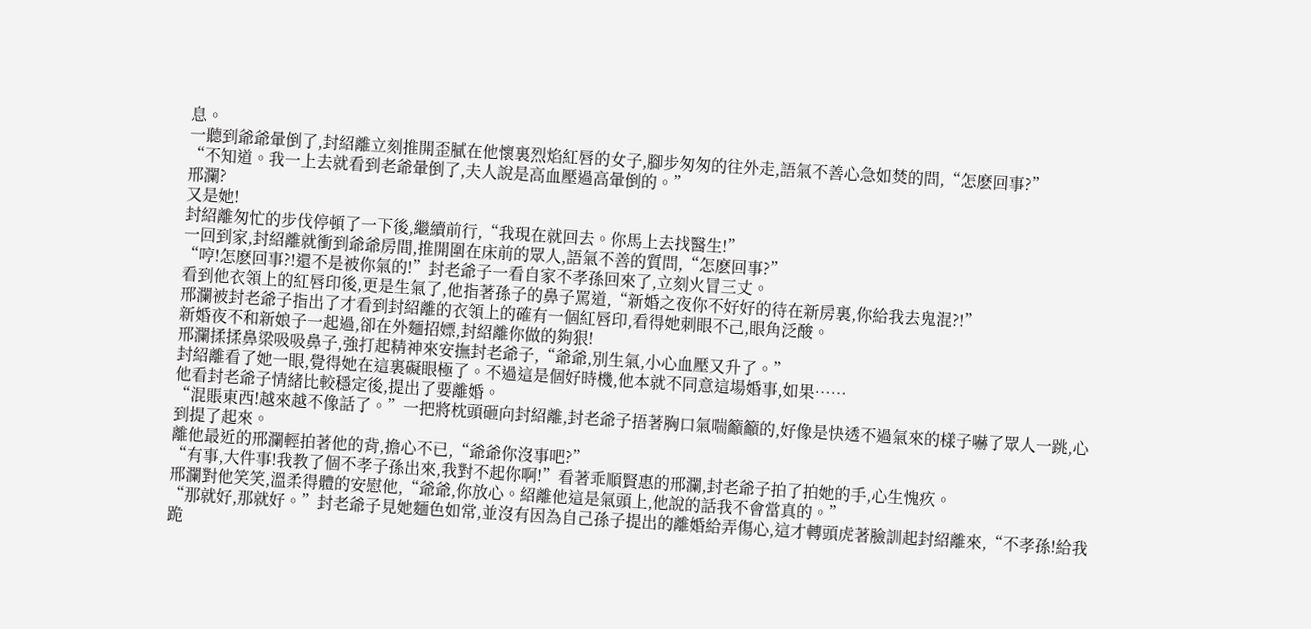息。
一聽到爺爺暈倒了,封紹離立刻推開歪膩在他懷裏烈焰紅唇的女子,腳步匆匆的往外走,語氣不善心急如焚的問,“怎麽回事?”
“不知道。我一上去就看到老爺暈倒了,夫人說是高血壓過高暈倒的。”
邢瀾?
又是她!
封紹離匆忙的步伐停頓了一下後,繼續前行,“我現在就回去。你馬上去找醫生!”
一回到家,封紹離就衝到爺爺房間,推開圍在床前的眾人,語氣不善的質問,“怎麽回事?”
“哼!怎麽回事?!還不是被你氣的!”封老爺子一看自家不孝孫回來了,立刻火冒三丈。
看到他衣領上的紅唇印後,更是生氣了,他指著孫子的鼻子罵道,“新婚之夜你不好好的待在新房裏,你給我去鬼混?!”
邢瀾被封老爺子指出了才看到封紹離的衣領上的確有一個紅唇印,看得她刺眼不己,眼角泛酸。
新婚夜不和新娘子一起過,卻在外麵招嫖,封紹離你做的夠狠!
邢瀾揉揉鼻梁吸吸鼻子,強打起精神來安撫封老爺子,“爺爺,別生氣,小心血壓又升了。”
封紹離看了她一眼,覺得她在這裏礙眼極了。不過這是個好時機,他本就不同意這場婚事,如果……
他看封老爺子情緒比較穩定後,提出了要離婚。
“混賬東西!越來越不像話了。”一把將枕頭砸向封紹離,封老爺子捂著胸口氣喘籲籲的,好像是快透不過氣來的樣子嚇了眾人一跳,心到提了起來。
離他最近的邢瀾輕拍著他的背,擔心不已,“爺爺你沒事吧?”
“有事,大件事!我教了個不孝子孫出來,我對不起你啊!”看著乖順賢惠的邢瀾,封老爺子拍了拍她的手,心生愧疚。
邢瀾對他笑笑,溫柔得體的安慰他,“爺爺,你放心。紹離他這是氣頭上,他說的話我不會當真的。”
“那就好,那就好。”封老爺子見她麵色如常,並沒有因為自己孫子提出的離婚給弄傷心,這才轉頭虎著臉訓起封紹離來,“不孝孫!給我跪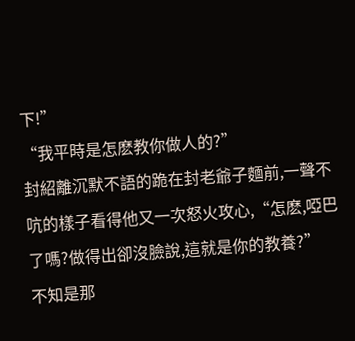下!”
“我平時是怎麽教你做人的?”
封紹離沉默不語的跪在封老爺子麵前,一聲不吭的樣子看得他又一次怒火攻心,“怎麽,啞巴了嗎?做得出卻沒臉說,這就是你的教養?”
不知是那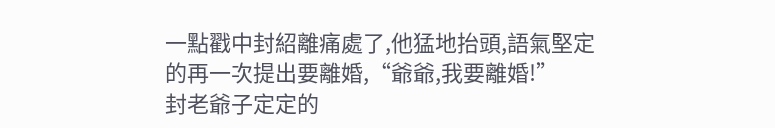一點戳中封紹離痛處了,他猛地抬頭,語氣堅定的再一次提出要離婚,“爺爺,我要離婚!”
封老爺子定定的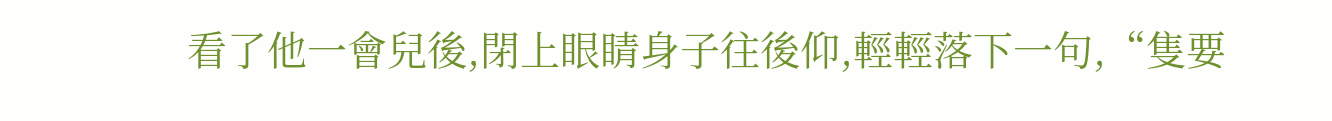看了他一會兒後,閉上眼睛身子往後仰,輕輕落下一句,“隻要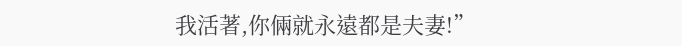我活著,你倆就永遠都是夫妻!”